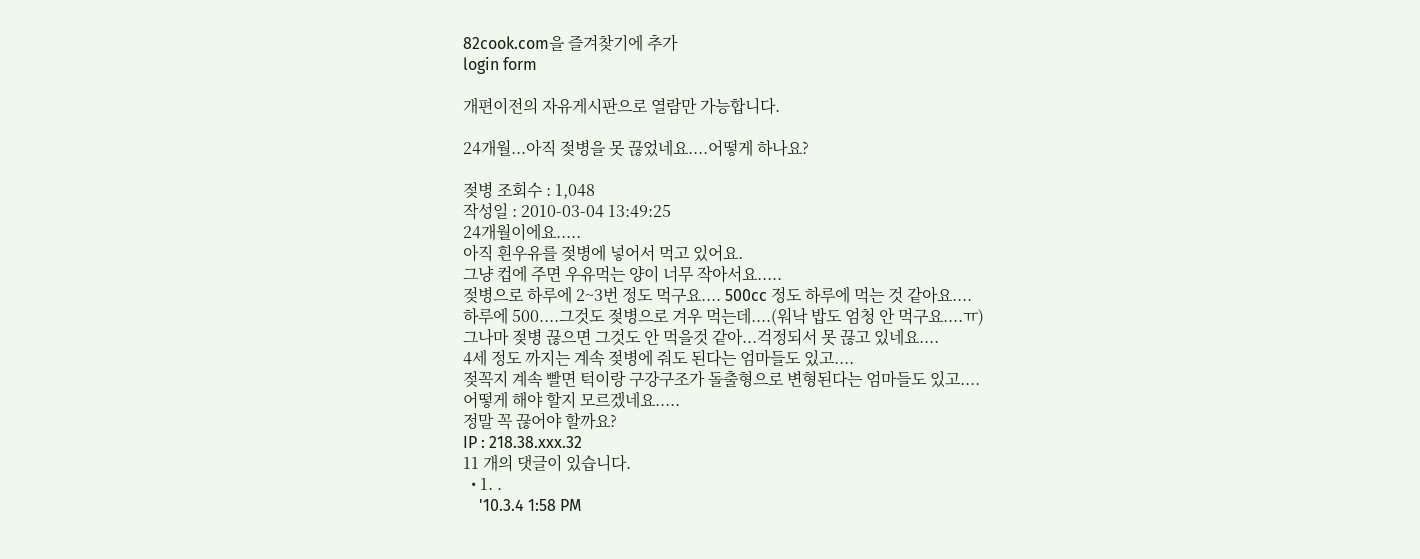82cook.com을 즐겨찾기에 추가
login form

개편이전의 자유게시판으로 열람만 가능합니다.

24개월...아직 젖병을 못 끊었네요....어떻게 하나요?

젖병 조회수 : 1,048
작성일 : 2010-03-04 13:49:25
24개월이에요.....
아직 흰우유를 젖병에 넣어서 먹고 있어요.
그냥 컵에 주면 우유먹는 양이 너무 작아서요.....
젖병으로 하루에 2~3번 정도 먹구요.... 500cc 정도 하루에 먹는 것 같아요....
하루에 500....그것도 젖병으로 겨우 먹는데....(워낙 밥도 엄청 안 먹구요....ㅠ)
그나마 젖병 끊으면 그것도 안 먹을것 같아...걱정되서 못 끊고 있네요....
4세 정도 까지는 계속 젖병에 줘도 된다는 엄마들도 있고....
젖꼭지 계속 빨면 턱이랑 구강구조가 돌출형으로 변형된다는 엄마들도 있고....
어떻게 해야 할지 모르겠네요.....
정말 꼭 끊어야 할까요?
IP : 218.38.xxx.32
11 개의 댓글이 있습니다.
  • 1. .
    '10.3.4 1:58 PM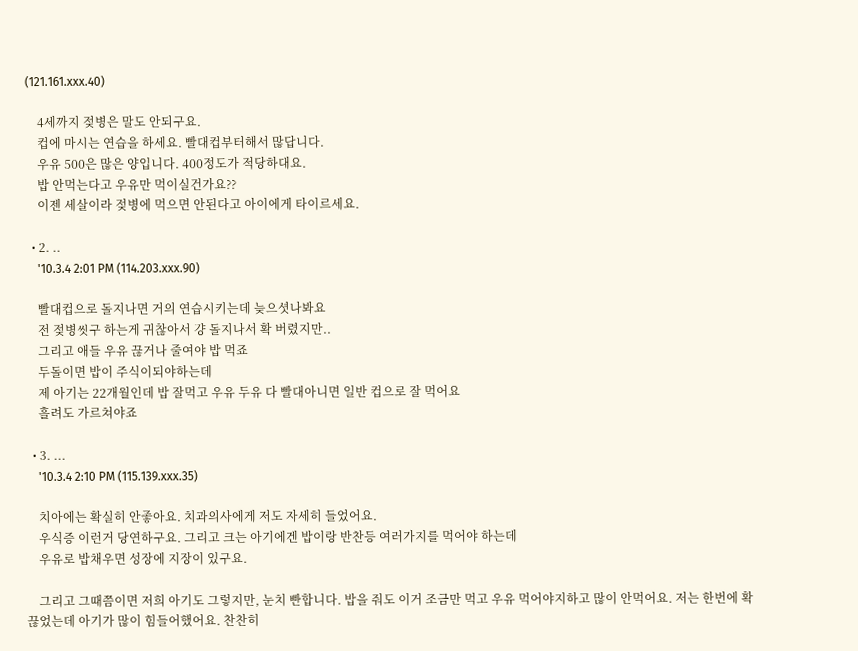(121.161.xxx.40)

    4세까지 젖병은 말도 안되구요.
    컵에 마시는 연습을 하세요. 빨대컵부터해서 많답니다.
    우유 500은 많은 양입니다. 400정도가 적당하대요.
    밥 안먹는다고 우유만 먹이실건가요??
    이젠 세살이라 젖병에 먹으면 안된다고 아이에게 타이르세요.

  • 2. ..
    '10.3.4 2:01 PM (114.203.xxx.90)

    빨대컵으로 돌지나면 거의 연습시키는데 늦으셧나봐요
    전 젖병씻구 하는게 귀찮아서 걍 돌지나서 확 버렸지만..
    그리고 애들 우유 끊거나 줄여야 밥 먹죠
    두돌이면 밥이 주식이되야하는데
    제 아기는 22개월인데 밥 잘먹고 우유 두유 다 빨대아니면 일반 컵으로 잘 먹어요
    흘려도 가르쳐야죠

  • 3. ...
    '10.3.4 2:10 PM (115.139.xxx.35)

    치아에는 확실히 안좋아요. 치과의사에게 저도 자세히 들었어요.
    우식증 이런거 당연하구요. 그리고 크는 아기에겐 밥이랑 반찬등 여러가지를 먹어야 하는데
    우유로 밥채우면 성장에 지장이 있구요.

    그리고 그때쯤이면 저희 아기도 그렇지만, 눈치 빤합니다. 밥을 줘도 이거 조금만 먹고 우유 먹어야지하고 많이 안먹어요. 저는 한번에 확 끊었는데 아기가 많이 힘들어했어요. 찬찬히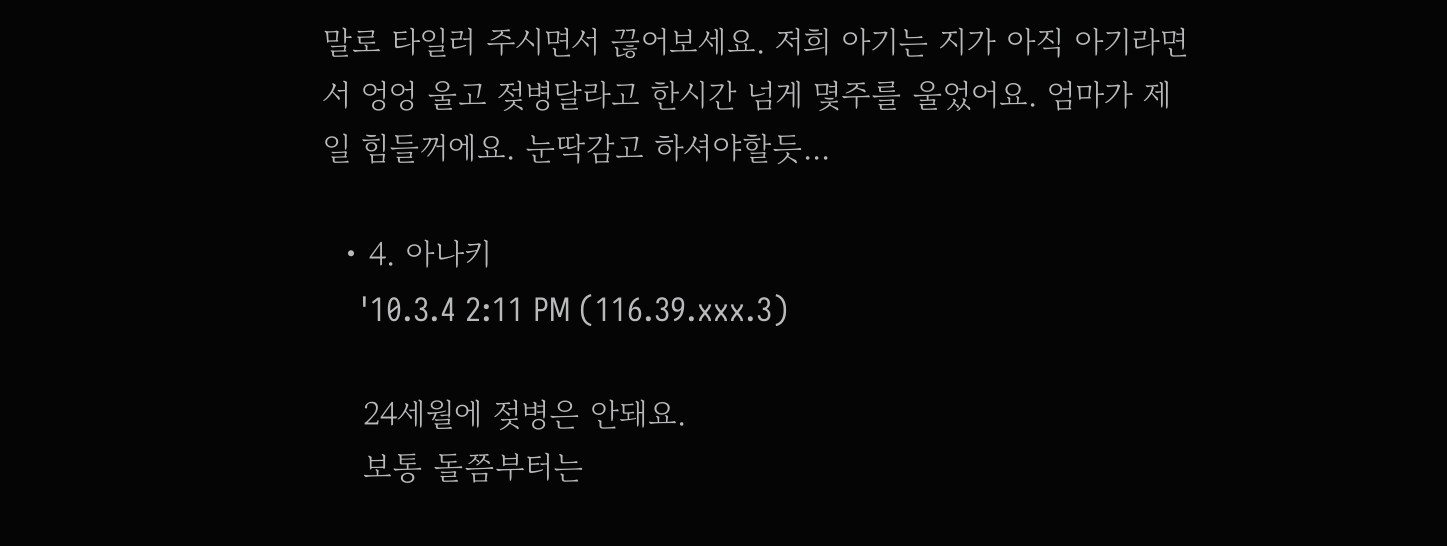말로 타일러 주시면서 끊어보세요. 저희 아기는 지가 아직 아기라면서 엉엉 울고 젖병달라고 한시간 넘게 몇주를 울었어요. 엄마가 제일 힘들꺼에요. 눈딱감고 하셔야할듯...

  • 4. 아나키
    '10.3.4 2:11 PM (116.39.xxx.3)

    24세월에 젖병은 안돼요.
    보통 돌쯤부터는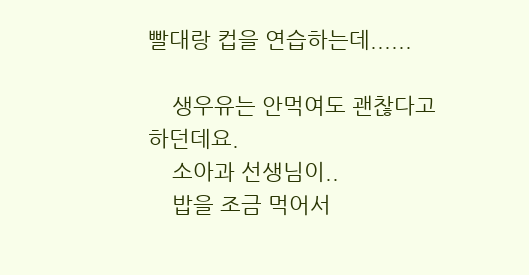빨대랑 컵을 연습하는데......

    생우유는 안먹여도 괜찮다고 하던데요.
    소아과 선생님이..
    밥을 조금 먹어서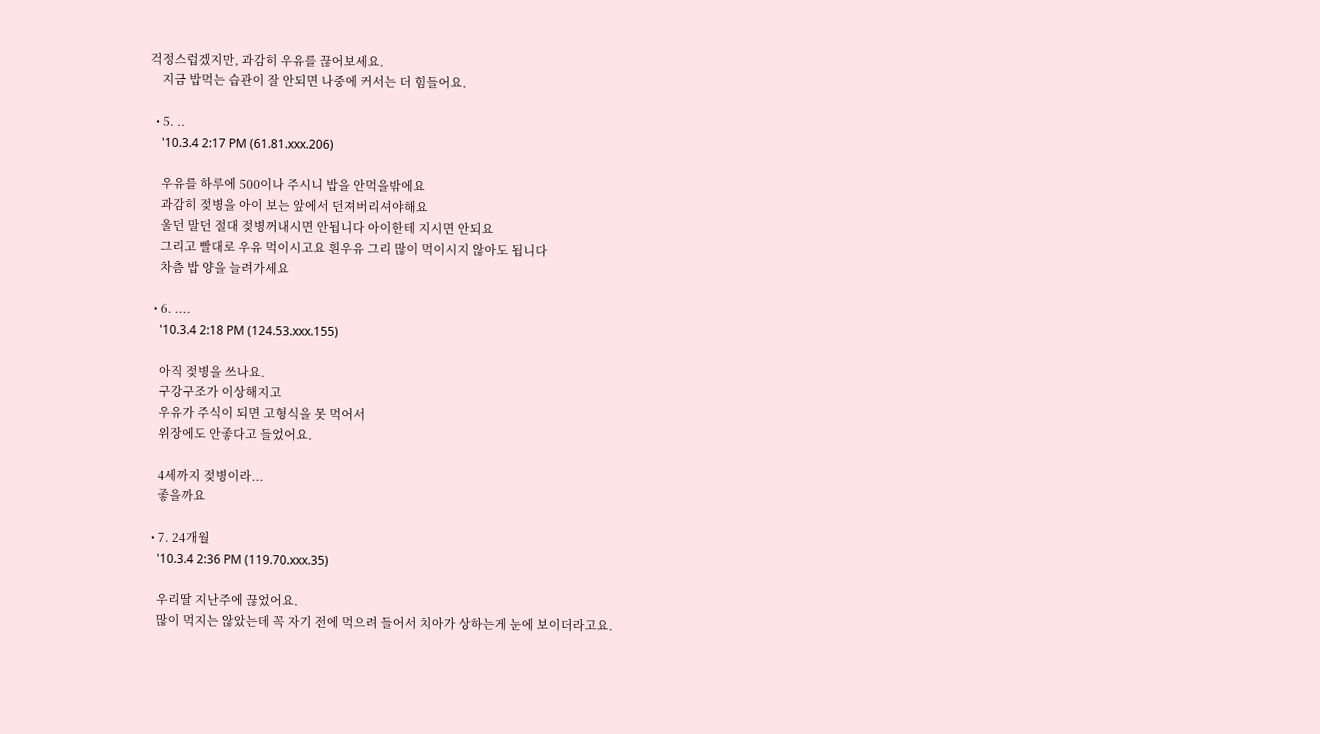걱정스럽겠지만, 과감히 우유를 끊어보세요.
    지금 밥먹는 습관이 잘 안되면 나중에 커서는 더 힘들어요.

  • 5. ..
    '10.3.4 2:17 PM (61.81.xxx.206)

    우유를 하루에 500이나 주시니 밥을 안먹을밖에요
    과감히 젖병을 아이 보는 앞에서 던져버리셔야해요
    울던 말던 절대 젖병꺼내시면 안됩니다 아이한테 지시면 안되요
    그리고 빨대로 우유 먹이시고요 흰우유 그리 많이 먹이시지 않아도 됩니다
    차츰 밥 양을 늘려가세요

  • 6. ....
    '10.3.4 2:18 PM (124.53.xxx.155)

    아직 젖병을 쓰나요.
    구강구조가 이상해지고
    우유가 주식이 되면 고형식을 못 먹어서
    위장에도 안좋다고 들었어요.

    4세까지 젖병이라...
    좋을까요

  • 7. 24개월
    '10.3.4 2:36 PM (119.70.xxx.35)

    우리딸 지난주에 끊었어요.
    많이 먹지는 않았는데 꼭 자기 전에 먹으려 들어서 치아가 상하는게 눈에 보이더라고요.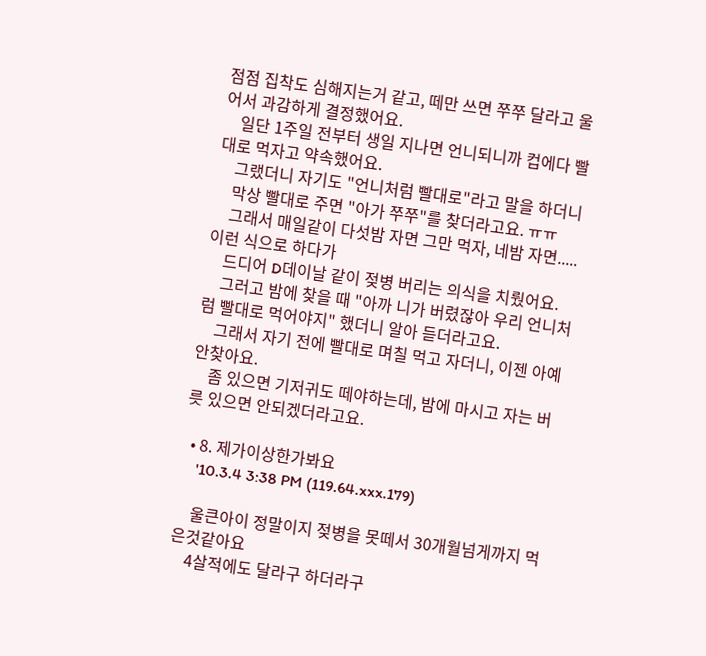점점 집착도 심해지는거 같고, 떼만 쓰면 쭈쭈 달라고 울어서 과감하게 결정했어요.
    일단 1주일 전부터 생일 지나면 언니되니까 컵에다 빨대로 먹자고 약속했어요.
    그랬더니 자기도 "언니처럼 빨대로"라고 말을 하더니
    막상 빨대로 주면 "아가 쭈쭈"를 찾더라고요. ㅠㅠ
    그래서 매일같이 다섯밤 자면 그만 먹자, 네밤 자면..... 이런 식으로 하다가
    드디어 D데이날 같이 젖병 버리는 의식을 치뤘어요.
    그러고 밤에 찾을 때 "아까 니가 버렸잖아 우리 언니처럼 빨대로 먹어야지" 했더니 알아 듣더라고요.
    그래서 자기 전에 빨대로 며칠 먹고 자더니, 이젠 아예 안찾아요.
    좀 있으면 기저귀도 떼야하는데, 밤에 마시고 자는 버릇 있으면 안되겠더라고요.

  • 8. 제가이상한가봐요
    '10.3.4 3:38 PM (119.64.xxx.179)

    울큰아이 정말이지 젖병을 못떼서 30개월넘게까지 먹은것같아요
    4살적에도 달라구 하더라구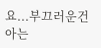요...부끄러운건아는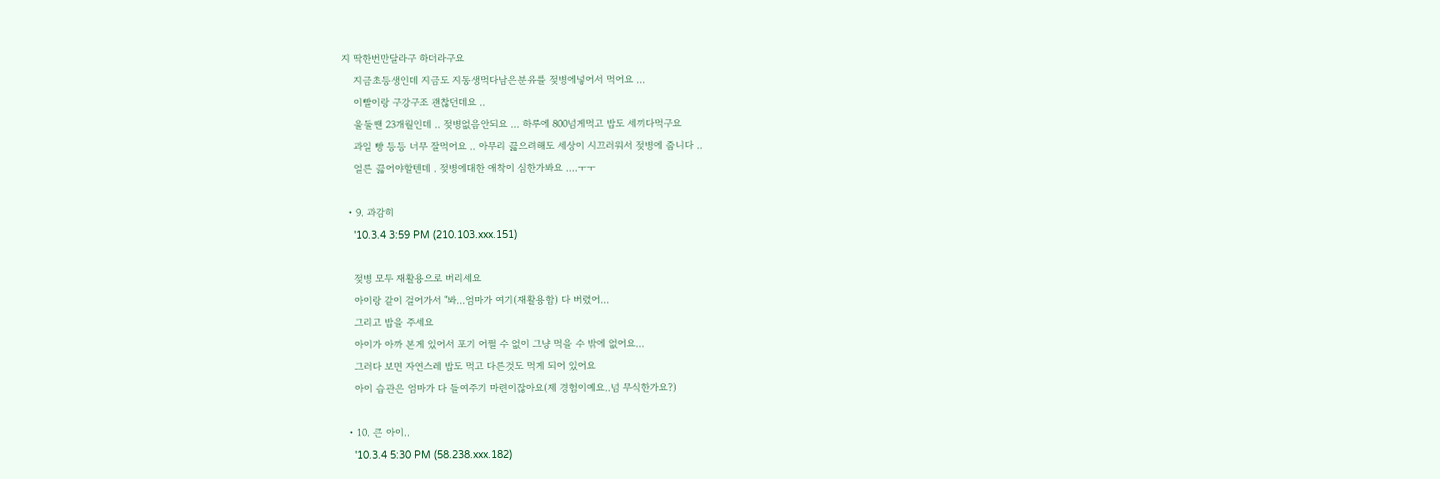지 딱한번만달라구 하더라구요
    지금초등생인데 지금도 지동생먹다남은분유를 젖병에넣어서 먹어요 ...
    이빨이랑 구강구조 괜찮던데요 ..
    울둘짼 23개월인데 .. 젖병없음안되요 ... 하루에 800넘게먹고 밥도 세끼다먹구요
    과일 빵 등등 너무 잘먹어요 .. 아무리 끓으려해도 세상이 시끄러워서 젖병에 줍니다 ..
    얼른 끓어야할텐데 . 젖병에대한 애착이 심한가봐요 ....ㅜㅜ

  • 9. 과감히
    '10.3.4 3:59 PM (210.103.xxx.151)

    젖병 모두 재활용으로 버리세요
    아이랑 같이 걸어가서 "봐...엄마가 여기(재활용함) 다 버렸어...
    그리고 밥을 주세요
    아이가 아까 본게 있어서 포기 어쩔 수 없이 그냥 먹을 수 밖에 없어요...
    그러다 보면 자연스레 밥도 먹고 다른것도 먹게 되어 있어요
    아이 습관은 엄마가 다 들여주기 마련이잖아요(제 경험이예요..넘 무식한가요?)

  • 10. 큰 아이..
    '10.3.4 5:30 PM (58.238.xxx.182)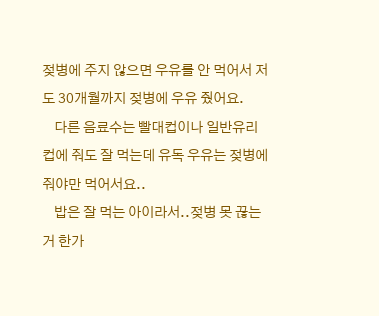젖병에 주지 않으면 우유를 안 먹어서 저도 30개월까지 젖병에 우유 줬어요.
    다른 음료수는 빨대컵이나 일반유리컵에 줘도 잘 먹는데 유독 우유는 젖병에 줘야만 먹어서요..
    밥은 잘 먹는 아이라서..젖병 못 끊는 거 한가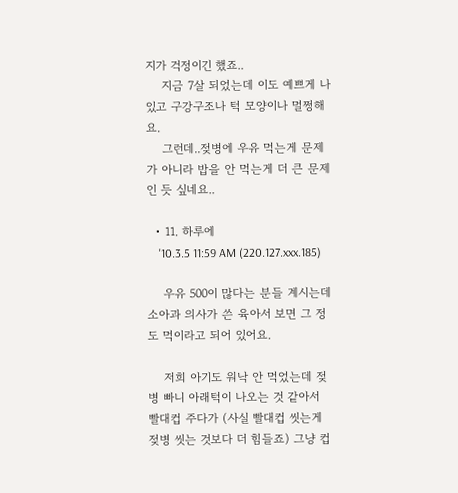지가 걱정이긴 했죠..
    지금 7살 되었는데 이도 예쁘게 나있고 구강구조나 턱 모양이나 멀쩡해요.
    그런데..젖병에 우유 먹는게 문제가 아니라 밥을 안 먹는게 더 큰 문제인 듯 싶네요..

  • 11. 하루에
    '10.3.5 11:59 AM (220.127.xxx.185)

    우유 500이 많다는 분들 계시는데 소아과 의사가 쓴 육아서 보면 그 정도 먹이라고 되어 있어요.

    저희 아기도 워낙 안 먹었는데 젖병 빠니 아래턱이 나오는 것 같아서 빨대컵 주다가 (사실 빨대컵 씻는게 젖병 씻는 것보다 더 힘들죠) 그냥 컵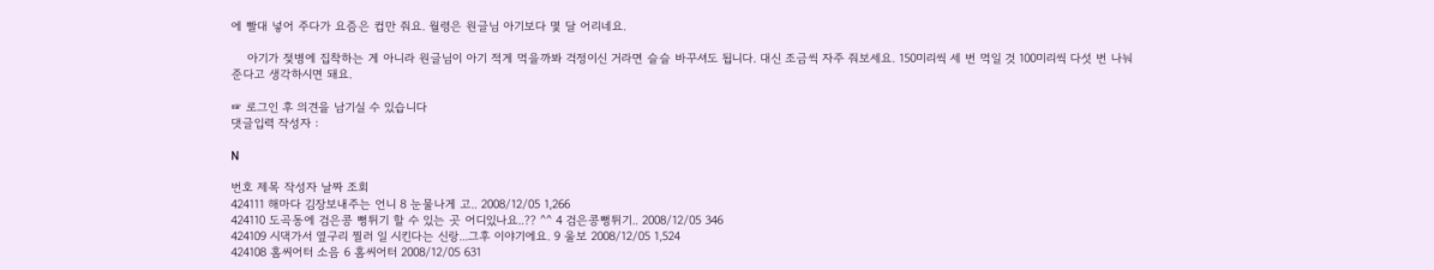에 빨대 넣어 주다가 요즘은 컵만 줘요. 월령은 원글님 아기보다 몇 달 어리네요.

    아기가 젖병에 집착하는 게 아니라 원글님이 아기 적게 먹을까봐 걱정이신 거라면 슬슬 바꾸셔도 됩니다. 대신 조금씩 자주 줘보세요. 150미리씩 세 번 먹일 것 100미리씩 다섯 번 나눠 준다고 생각하시면 돼요.

☞ 로그인 후 의견을 남기실 수 있습니다
댓글입력 작성자 :

N

번호 제목 작성자 날짜 조회
424111 해마다 김장보내주는 언니 8 눈물나게 고.. 2008/12/05 1,266
424110 도곡동에 검은콩 뻥튀기 할 수 있는 곳 어디있나요..?? ^^ 4 검은콩뻥튀기.. 2008/12/05 346
424109 시댁가서 옆구리 찔러 일 시킨다는 신랑...그후 이야기에요. 9 울보 2008/12/05 1,524
424108 홈씨어터 소음 6 홈씨어터 2008/12/05 631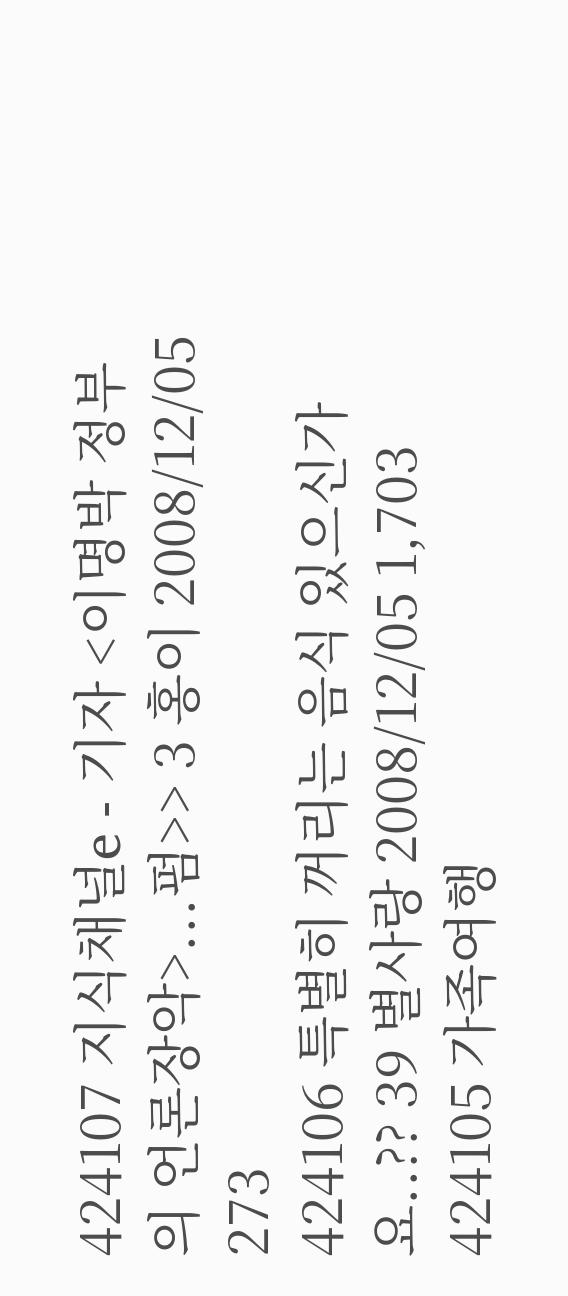424107 지식채널e - 기자 <이명박 정부의 언론장악>...펌>> 3 홍이 2008/12/05 273
424106 특별히 꺼리는 음식 있으신가요..?? 39 별사랑 2008/12/05 1,703
424105 가족여행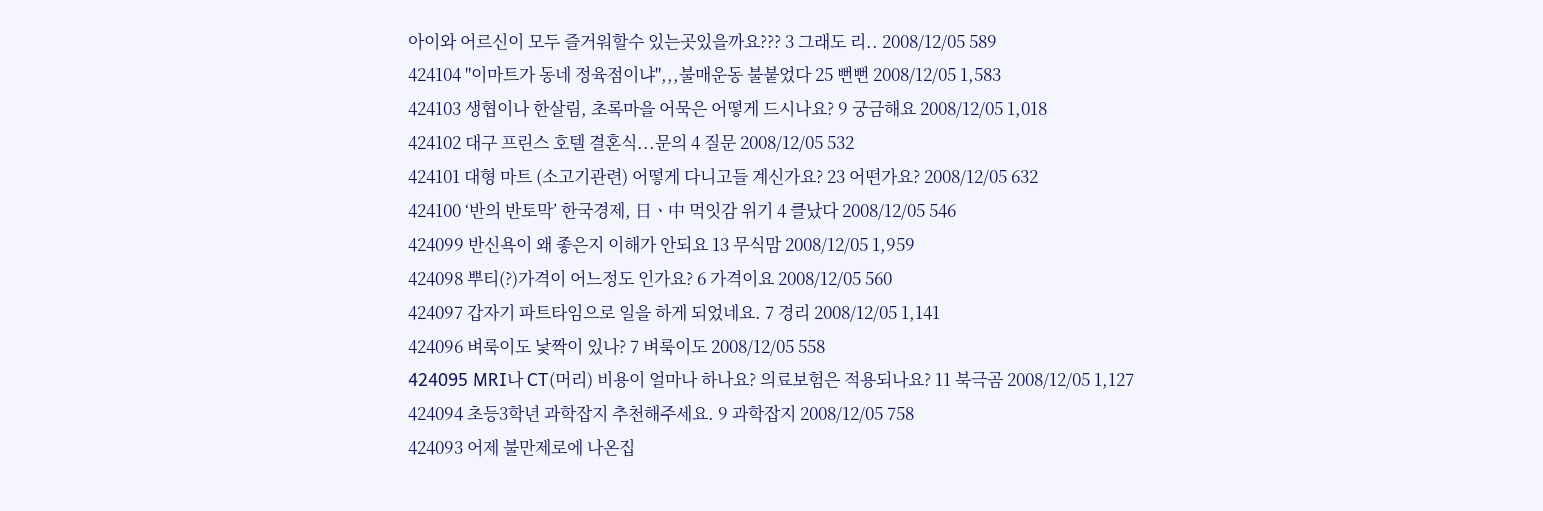아이와 어르신이 모두 즐거워할수 있는곳있을까요??? 3 그래도 리.. 2008/12/05 589
424104 "이마트가 동네 정육점이냐",,,불매운동 불붙었다 25 뻔뻔 2008/12/05 1,583
424103 생협이나 한살림, 초록마을 어묵은 어떻게 드시나요? 9 궁금해요 2008/12/05 1,018
424102 대구 프린스 호텔 결혼식...문의 4 질문 2008/12/05 532
424101 대형 마트 (소고기관련) 어떻게 다니고들 계신가요? 23 어떤가요? 2008/12/05 632
424100 ‘반의 반토막’ 한국경제, 日ㆍ中 먹잇감 위기 4 클났다 2008/12/05 546
424099 반신욕이 왜 좋은지 이해가 안되요 13 무식맘 2008/12/05 1,959
424098 뿌티(?)가격이 어느정도 인가요? 6 가격이요 2008/12/05 560
424097 갑자기 파트타임으로 일을 하게 되었네요. 7 경리 2008/12/05 1,141
424096 벼룩이도 낯짝이 있나? 7 벼룩이도 2008/12/05 558
424095 MRI나 CT(머리) 비용이 얼마나 하나요? 의료보험은 적용되나요? 11 북극곰 2008/12/05 1,127
424094 초등3학년 과학잡지 추천해주세요. 9 과학잡지 2008/12/05 758
424093 어제 불만제로에 나온집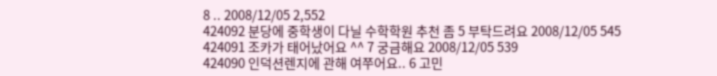8 .. 2008/12/05 2,552
424092 분당에 중학생이 다닐 수학학원 추천 좀 5 부탁드려요 2008/12/05 545
424091 조카가 태어났어요 ^^ 7 궁금해요 2008/12/05 539
424090 인덕션렌지에 관해 여쭈어요.. 6 고민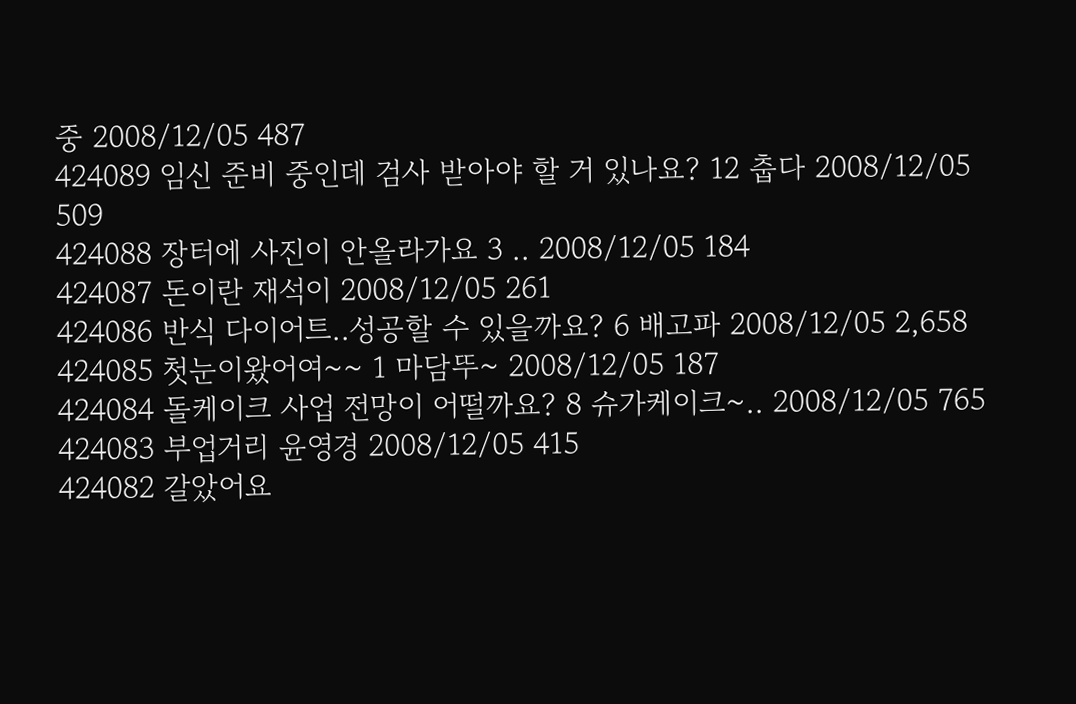중 2008/12/05 487
424089 임신 준비 중인데 검사 받아야 할 거 있나요? 12 춥다 2008/12/05 509
424088 장터에 사진이 안올라가요 3 .. 2008/12/05 184
424087 돈이란 재석이 2008/12/05 261
424086 반식 다이어트..성공할 수 있을까요? 6 배고파 2008/12/05 2,658
424085 첫눈이왔어여~~ 1 마담뚜~ 2008/12/05 187
424084 돌케이크 사업 전망이 어떨까요? 8 슈가케이크~.. 2008/12/05 765
424083 부업거리 윤영경 2008/12/05 415
424082 갈았어요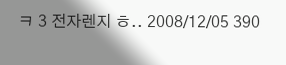ㅋ 3 전자렌지 ㅎ.. 2008/12/05 390